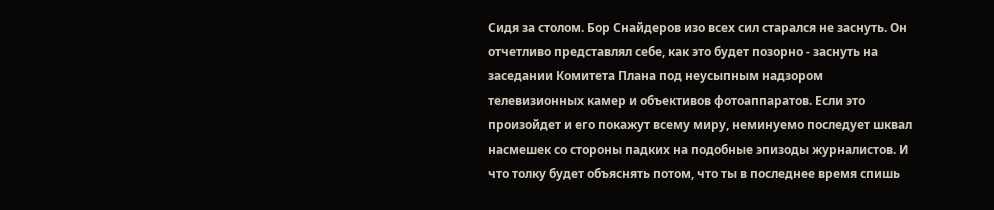Сидя за столом. Бор Снайдеров изо всех сил старался не заснуть. Он отчетливо представлял себе, как это будет позорно - заснуть на заседании Комитета Плана под неусыпным надзором телевизионных камер и объективов фотоаппаратов. Если это произойдет и его покажут всему миру, неминуемо последует шквал насмешек со стороны падких на подобные эпизоды журналистов. И что толку будет объяснять потом, что ты в последнее время спишь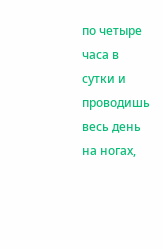по четыре часа в сутки и проводишь весь день на ногах,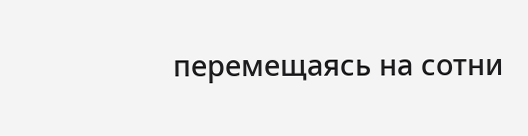перемещаясь на сотни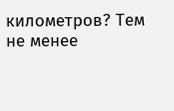километров? Тем не менее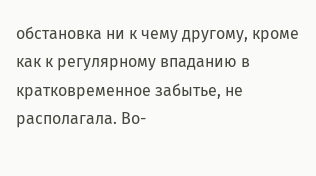обстановка ни к чему другому, кроме как к регулярному впаданию в кратковременное забытье, не располагала. Во-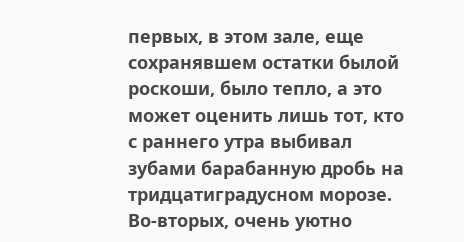первых, в этом зале, еще сохранявшем остатки былой роскоши, было тепло, а это может оценить лишь тот, кто с раннего утра выбивал зубами барабанную дробь на тридцатиградусном морозе. Во-вторых, очень уютно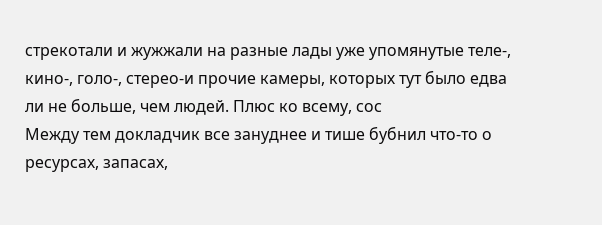стрекотали и жужжали на разные лады уже упомянутые теле-, кино-, голо-, стерео-и прочие камеры, которых тут было едва ли не больше, чем людей. Плюс ко всему, сос
Между тем докладчик все зануднее и тише бубнил что-то о ресурсах, запасах,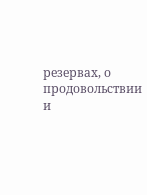резервах, о продовольствии и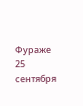Фураже
25 сентября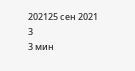202125 сен 2021
3
3 мин